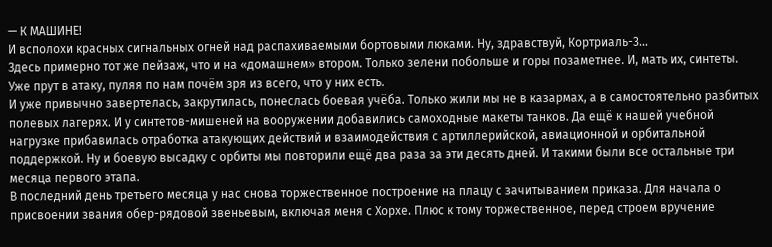— К МАШИНЕ!
И всполохи красных сигнальных огней над распахиваемыми бортовыми люками. Ну, здравствуй, Кортриаль-3…
Здесь примерно тот же пейзаж, что и на «домашнем» втором. Только зелени побольше и горы позаметнее. И, мать их, синтеты. Уже прут в атаку, пуляя по нам почём зря из всего, что у них есть.
И уже привычно завертелась, закрутилась, понеслась боевая учёба. Только жили мы не в казармах, а в самостоятельно разбитых полевых лагерях. И у синтетов-мишеней на вооружении добавились самоходные макеты танков. Да ещё к нашей учебной нагрузке прибавилась отработка атакующих действий и взаимодействия с артиллерийской, авиационной и орбитальной поддержкой. Ну и боевую высадку с орбиты мы повторили ещё два раза за эти десять дней. И такими были все остальные три месяца первого этапа.
В последний день третьего месяца у нас снова торжественное построение на плацу с зачитыванием приказа. Для начала о присвоении звания обер-рядовой звеньевым, включая меня с Хорхе. Плюс к тому торжественное, перед строем вручение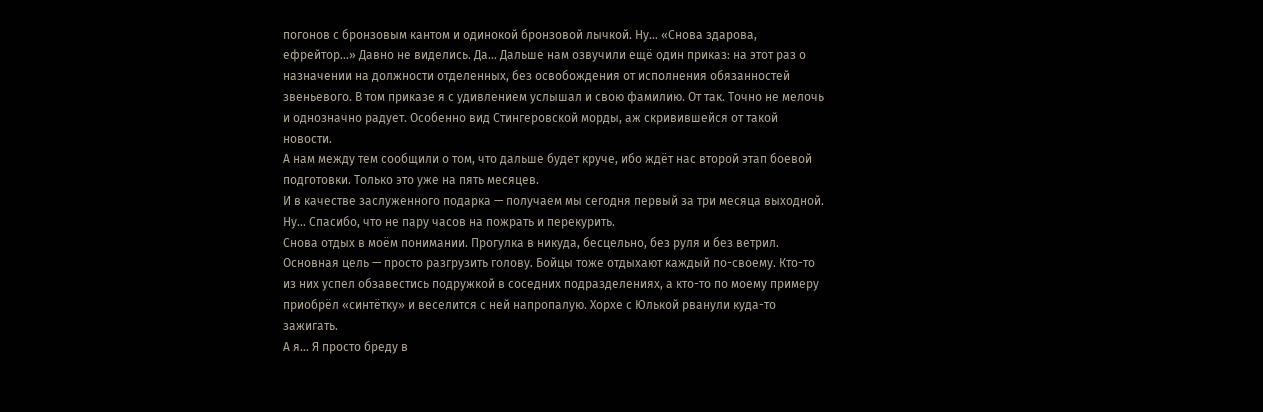погонов с бронзовым кантом и одинокой бронзовой лычкой. Ну… «Снова здарова, ефрейтор…» Давно не виделись. Да… Дальше нам озвучили ещё один приказ: на этот раз о назначении на должности отделенных, без освобождения от исполнения обязанностей звеньевого. В том приказе я с удивлением услышал и свою фамилию. От так. Точно не мелочь и однозначно радует. Особенно вид Стингеровской морды, аж скривившейся от такой новости.
А нам между тем сообщили о том, что дальше будет круче, ибо ждёт нас второй этап боевой подготовки. Только это уже на пять месяцев.
И в качестве заслуженного подарка — получаем мы сегодня первый за три месяца выходной. Ну… Спасибо, что не пару часов на пожрать и перекурить.
Снова отдых в моём понимании. Прогулка в никуда, бесцельно, без руля и без ветрил. Основная цель — просто разгрузить голову. Бойцы тоже отдыхают каждый по-своему. Кто-то из них успел обзавестись подружкой в соседних подразделениях, а кто-то по моему примеру приобрёл «синтётку» и веселится с ней напропалую. Хорхе с Юлькой рванули куда-то зажигать.
А я… Я просто бреду в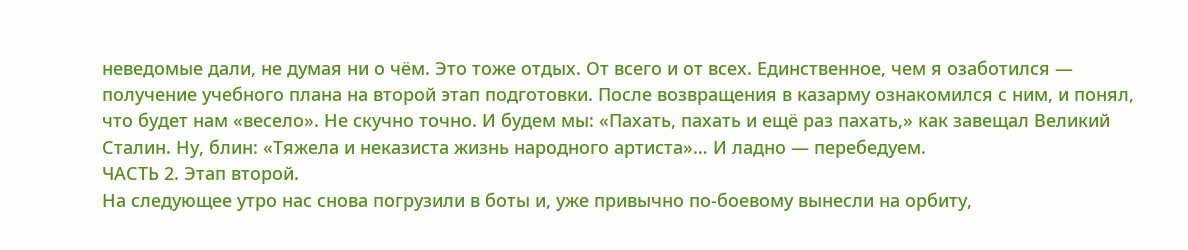неведомые дали, не думая ни о чём. Это тоже отдых. От всего и от всех. Единственное, чем я озаботился — получение учебного плана на второй этап подготовки. После возвращения в казарму ознакомился с ним, и понял, что будет нам «весело». Не скучно точно. И будем мы: «Пахать, пахать и ещё раз пахать,» как завещал Великий Сталин. Ну, блин: «Тяжела и неказиста жизнь народного артиста»… И ладно — перебедуем.
ЧАСТЬ 2. Этап второй.
На следующее утро нас снова погрузили в боты и, уже привычно по-боевому вынесли на орбиту,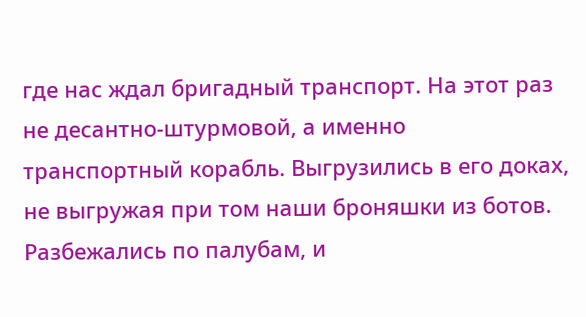где нас ждал бригадный транспорт. На этот раз не десантно-штурмовой, а именно транспортный корабль. Выгрузились в его доках, не выгружая при том наши броняшки из ботов. Разбежались по палубам, и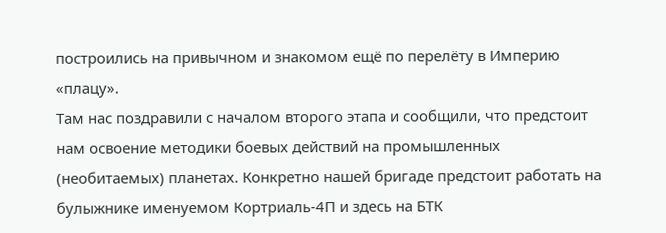построились на привычном и знакомом ещё по перелёту в Империю «плацу».
Там нас поздравили с началом второго этапа и сообщили, что предстоит нам освоение методики боевых действий на промышленных (необитаемых) планетах. Конкретно нашей бригаде предстоит работать на булыжнике именуемом Кортриаль-4П и здесь на БТК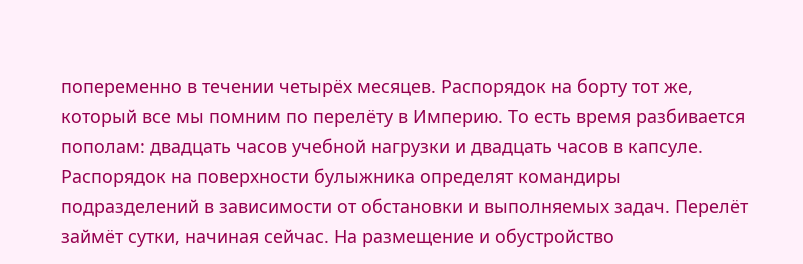попеременно в течении четырёх месяцев. Распорядок на борту тот же, который все мы помним по перелёту в Империю. То есть время разбивается пополам: двадцать часов учебной нагрузки и двадцать часов в капсуле. Распорядок на поверхности булыжника определят командиры подразделений в зависимости от обстановки и выполняемых задач. Перелёт займёт сутки, начиная сейчас. На размещение и обустройство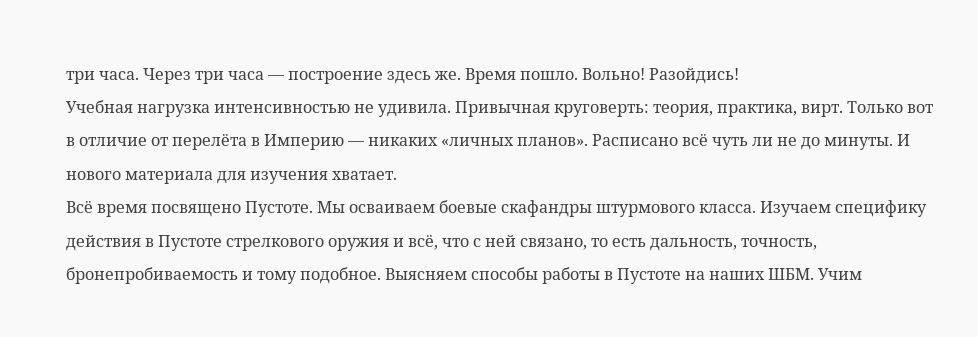три часа. Через три часа — построение здесь же. Время пошло. Вольно! Разойдись!
Учебная нагрузка интенсивностью не удивила. Привычная круговерть: теория, практика, вирт. Только вот в отличие от перелёта в Империю — никаких «личных планов». Расписано всё чуть ли не до минуты. И нового материала для изучения хватает.
Всё время посвящено Пустоте. Мы осваиваем боевые скафандры штурмового класса. Изучаем специфику действия в Пустоте стрелкового оружия и всё, что с ней связано, то есть дальность, точность, бронепробиваемость и тому подобное. Выясняем способы работы в Пустоте на наших ШБМ. Учим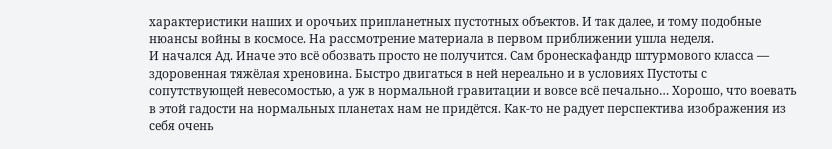характеристики наших и орочьих припланетных пустотных объектов. И так далее, и тому подобные нюансы войны в космосе. На рассмотрение материала в первом приближении ушла неделя.
И начался Ад. Иначе это всё обозвать просто не получится. Сам бронескафандр штурмового класса — здоровенная тяжёлая хреновина. Быстро двигаться в ней нереально и в условиях Пустоты с сопутствующей невесомостью, а уж в нормальной гравитации и вовсе всё печально… Хорошо, что воевать в этой гадости на нормальных планетах нам не придётся. Как-то не радует перспектива изображения из себя очень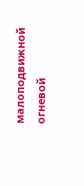малоподвижной огневой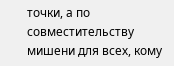точки, а по совместительству мишени для всех, кому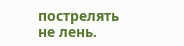пострелять не лень.